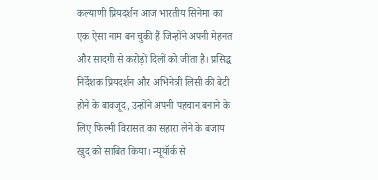कल्याणी प्रियदर्शन आज भारतीय सिनेमा का एक ऐसा नाम बन चुकी हैं जिन्होंने अपनी मेहनत और सादगी से करोड़ों दिलों को जीता है। प्रसिद्ध निर्देशक प्रियदर्शन और अभिनेत्री लिसी की बेटी होने के बावजूद, उन्होंने अपनी पहचान बनाने के लिए फिल्मी विरासत का सहारा लेने के बजाय खुद को साबित किया। न्यूयॉर्क से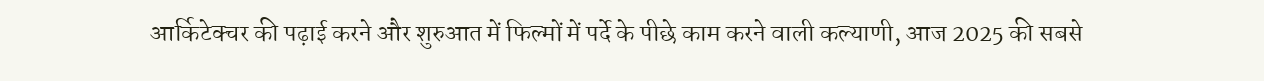आर्किटेक्चर की पढ़ाई करने और शुरुआत में फिल्मों में पर्दे के पीछे काम करने वाली कल्याणी, आज 2025 की सबसे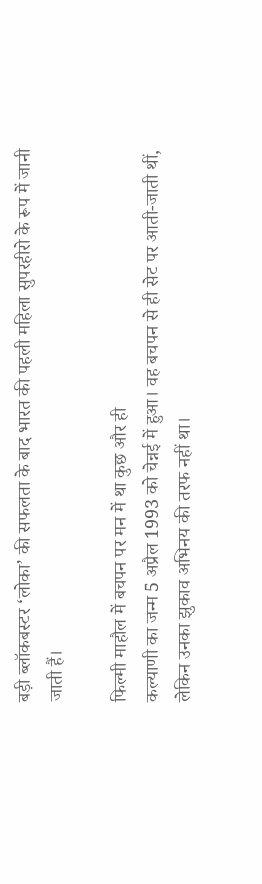बड़ी ब्लॉकबस्टर ‘लोका’ की सफलता के बाद भारत की पहली महिला सुपरहीरो के रूप में जानी जाती हैं।

फिल्मी माहौल में बचपन पर मन में था कुछ और ही
कल्याणी का जन्म 5 अप्रैल 1993 को चेन्नई में हुआ। वह बचपन से ही सेट पर आती-जाती थीं, लेकिन उनका झुकाव अभिनय की तरफ नहीं था।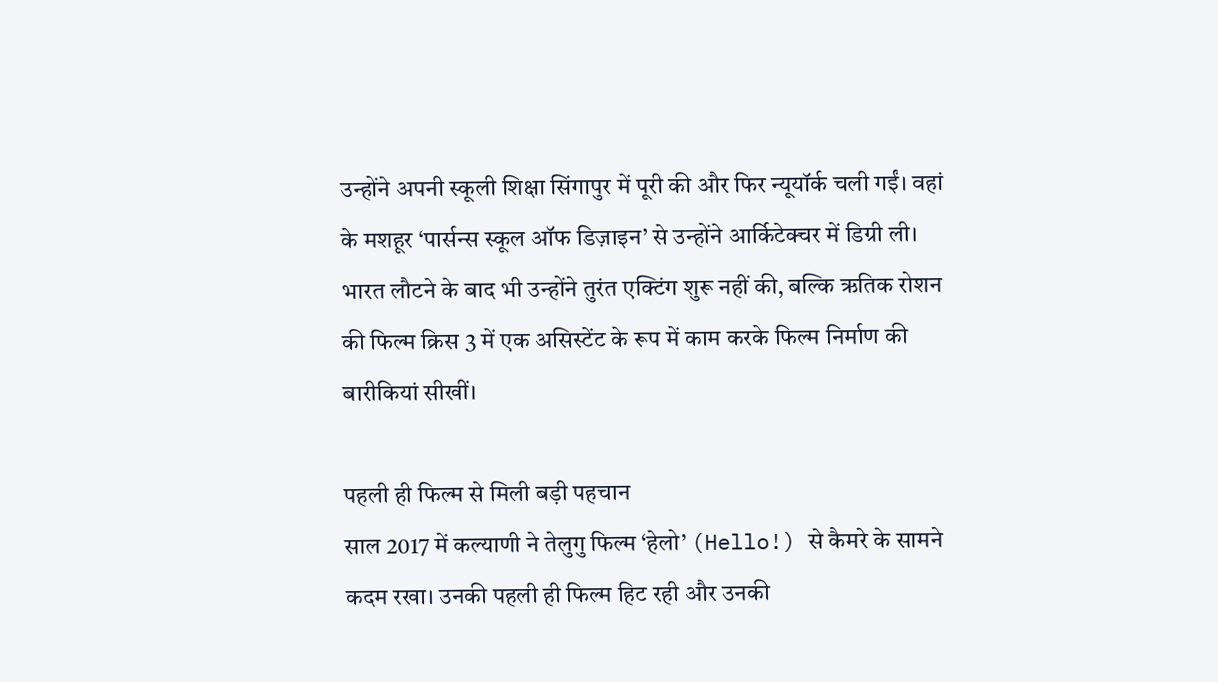उन्होंने अपनी स्कूली शिक्षा सिंगापुर में पूरी की और फिर न्यूयॉर्क चली गईं। वहां के मशहूर ‘पार्सन्स स्कूल ऑफ डिज़ाइन’ से उन्होंने आर्किटेक्चर में डिग्री ली। भारत लौटने के बाद भी उन्होंने तुरंत एक्टिंग शुरू नहीं की, बल्कि ऋतिक रोशन की फिल्म क्रिस 3 में एक असिस्टेंट के रूप में काम करके फिल्म निर्माण की बारीकियां सीखीं।

पहली ही फिल्म से मिली बड़ी पहचान
साल 2017 में कल्याणी ने तेलुगु फिल्म ‘हेलो’ (Hello!) से कैमरे के सामने कदम रखा। उनकी पहली ही फिल्म हिट रही और उनकी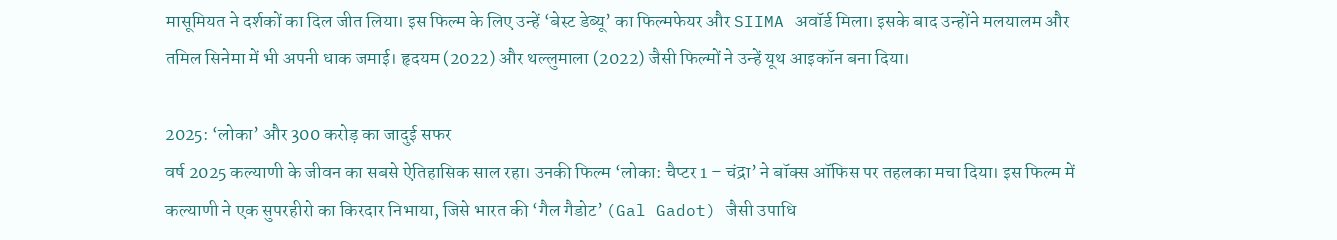मासूमियत ने दर्शकों का दिल जीत लिया। इस फिल्म के लिए उन्हें ‘बेस्ट डेब्यू’ का फिल्मफेयर और SIIMA अवॉर्ड मिला। इसके बाद उन्होंने मलयालम और तमिल सिनेमा में भी अपनी धाक जमाई। हृदयम (2022) और थल्लुमाला (2022) जैसी फिल्मों ने उन्हें यूथ आइकॉन बना दिया।

2025: ‘लोका’ और 300 करोड़ का जादुई सफर
वर्ष 2025 कल्याणी के जीवन का सबसे ऐतिहासिक साल रहा। उनकी फिल्म ‘लोका: चैप्टर 1 – चंद्रा’ ने बॉक्स ऑफिस पर तहलका मचा दिया। इस फिल्म में कल्याणी ने एक सुपरहीरो का किरदार निभाया, जिसे भारत की ‘गैल गैडोट’ (Gal Gadot) जैसी उपाधि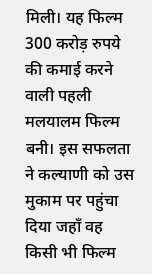मिली। यह फिल्म 300 करोड़ रुपये की कमाई करने वाली पहली मलयालम फिल्म बनी। इस सफलता ने कल्याणी को उस मुकाम पर पहुंचा दिया जहाँ वह किसी भी फिल्म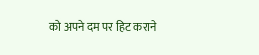को अपने दम पर हिट कराने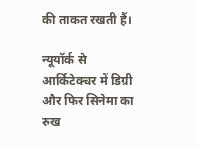की ताकत रखती हैं।

न्यूयॉर्क से आर्किटेक्चर में डिग्री और फिर सिनेमा का रुख